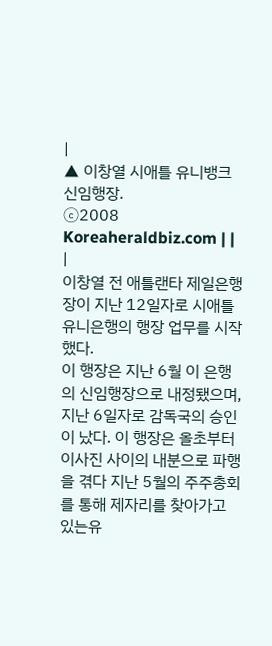|
▲ 이창열 시애틀 유니뱅크 신임행장.
ⓒ2008 Koreaheraldbiz.com | |
|
이창열 전 애틀랜타 제일은행장이 지난 12일자로 시애틀 유니은행의 행장 업무를 시작했다.
이 행장은 지난 6월 이 은행의 신임행장으로 내정됐으며, 지난 6일자로 감독국의 승인이 났다. 이 행장은 올초부터 이사진 사이의 내분으로 파행을 겪다 지난 5월의 주주총회를 통해 제자리를 찾아가고 있는유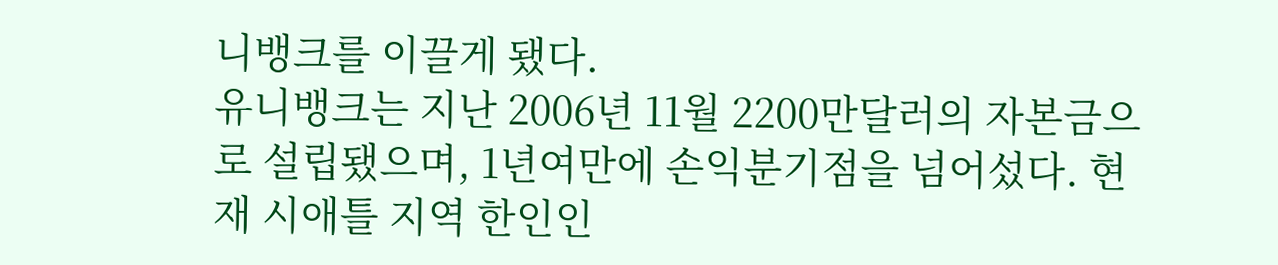니뱅크를 이끌게 됐다.
유니뱅크는 지난 2006년 11월 2200만달러의 자본금으로 설립됐으며, 1년여만에 손익분기점을 넘어섰다. 현재 시애틀 지역 한인인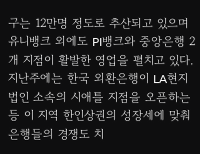구는 12만명 정도로 추산되고 있으며 유니뱅크 외에도 PI뱅크와 중앙은행 2개 지점이 활발한 영업을 펼치고 있다.
지난주에는 한국 외환은행이 LA현지법인 소속의 시애틀 지점을 오픈하는 등 이 지역 한인상권의 성장세에 맞춰 은행들의 경쟁도 치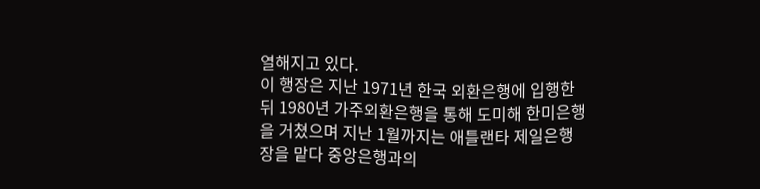열해지고 있다.
이 행장은 지난 1971년 한국 외환은행에 입행한 뒤 1980년 가주외환은행을 통해 도미해 한미은행을 거쳤으며 지난 1월까지는 애틀랜타 제일은행장을 맡다 중앙은행과의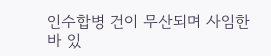인수합병 건이 무산되며 사임한 바 있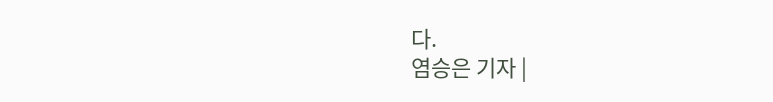다.
염승은 기자 |